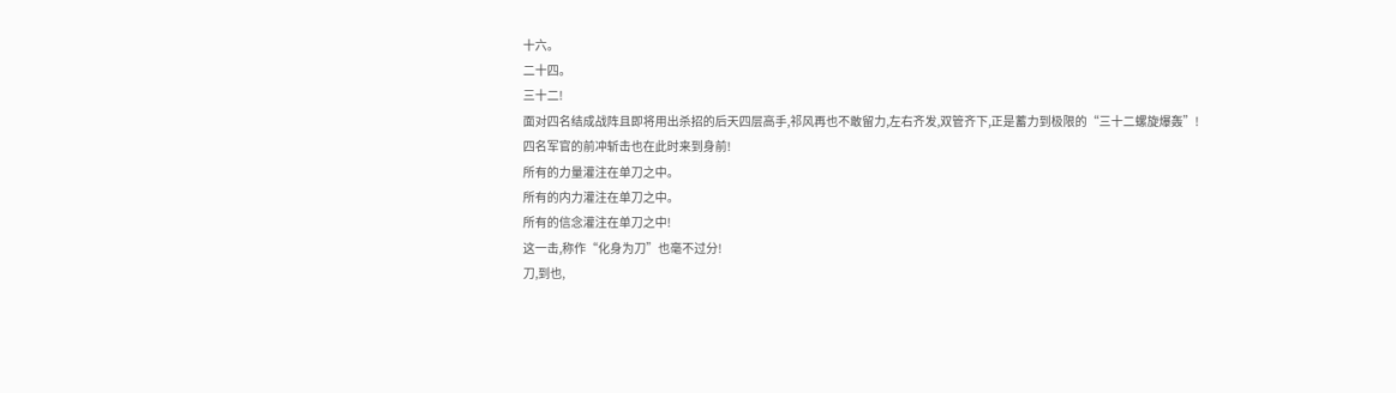十六。
二十四。
三十二!
面对四名结成战阵且即将用出杀招的后天四层高手,祁风再也不敢留力,左右齐发,双管齐下,正是蓄力到极限的“三十二螺旋爆轰”!
四名军官的前冲斩击也在此时来到身前!
所有的力量灌注在单刀之中。
所有的内力灌注在单刀之中。
所有的信念灌注在单刀之中!
这一击,称作“化身为刀”也毫不过分!
刀,到也,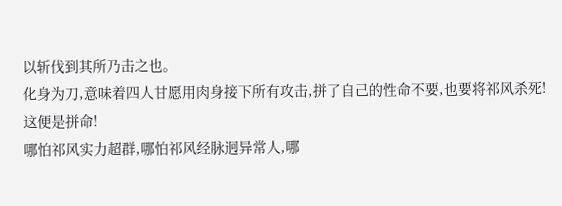以斩伐到其所乃击之也。
化身为刀,意味着四人甘愿用肉身接下所有攻击,拼了自己的性命不要,也要将祁风杀死!
这便是拼命!
哪怕祁风实力超群,哪怕祁风经脉迥异常人,哪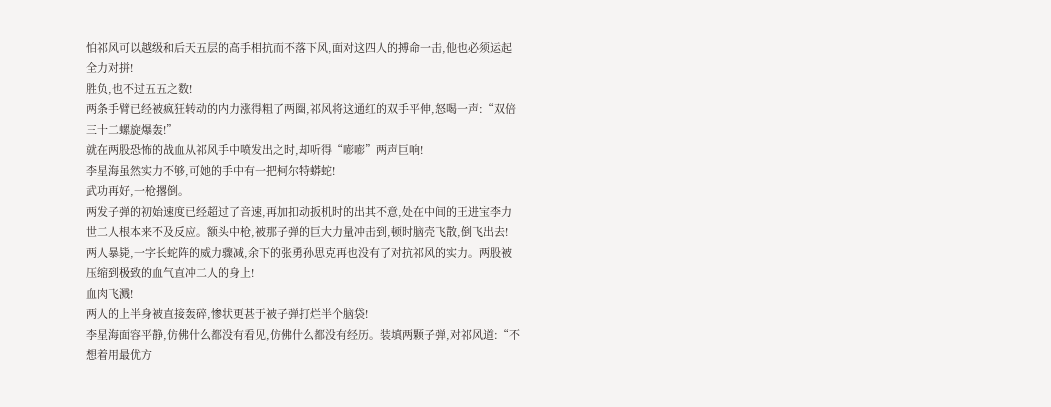怕祁风可以越级和后天五层的高手相抗而不落下风,面对这四人的搏命一击,他也必须运起全力对拼!
胜负,也不过五五之数!
两条手臂已经被疯狂转动的内力涨得粗了两圈,祁风将这通红的双手平伸,怒喝一声:“双倍三十二螺旋爆轰!”
就在两股恐怖的战血从祁风手中喷发出之时,却听得“嘭嘭”两声巨响!
李星海虽然实力不够,可她的手中有一把柯尔特蟒蛇!
武功再好,一枪撂倒。
两发子弹的初始速度已经超过了音速,再加扣动扳机时的出其不意,处在中间的王进宝李力世二人根本来不及反应。额头中枪,被那子弹的巨大力量冲击到,顿时脑壳飞散,倒飞出去!
两人暴毙,一字长蛇阵的威力骤减,余下的张勇孙思克再也没有了对抗祁风的实力。两股被压缩到极致的血气直冲二人的身上!
血肉飞溅!
两人的上半身被直接轰碎,惨状更甚于被子弹打烂半个脑袋!
李星海面容平静,仿佛什么都没有看见,仿佛什么都没有经历。装填两颗子弹,对祁风道:“不想着用最优方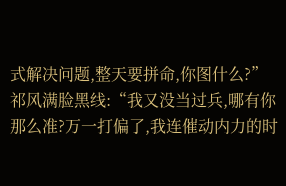式解决问题,整天要拼命,你图什么?”
祁风满脸黑线:“我又没当过兵,哪有你那么准?万一打偏了,我连催动内力的时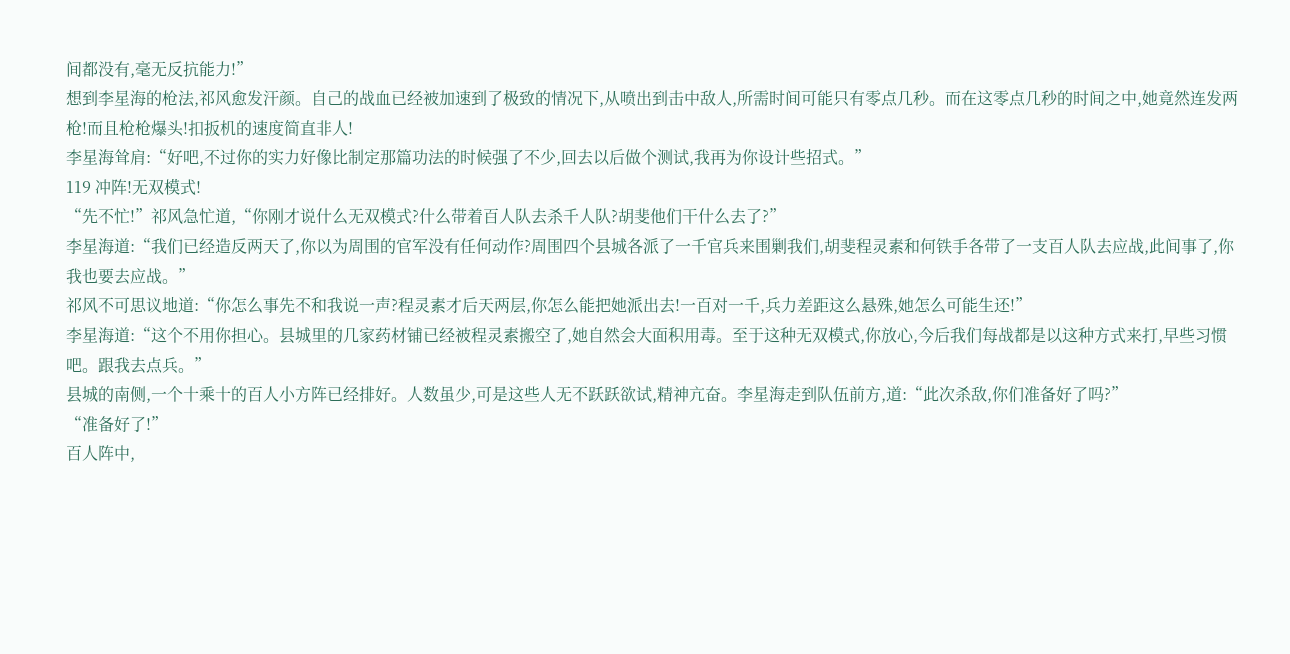间都没有,毫无反抗能力!”
想到李星海的枪法,祁风愈发汗颜。自己的战血已经被加速到了极致的情况下,从喷出到击中敌人,所需时间可能只有零点几秒。而在这零点几秒的时间之中,她竟然连发两枪!而且枪枪爆头!扣扳机的速度简直非人!
李星海耸肩:“好吧,不过你的实力好像比制定那篇功法的时候强了不少,回去以后做个测试,我再为你设计些招式。”
119 冲阵!无双模式!
“先不忙!”祁风急忙道,“你刚才说什么无双模式?什么带着百人队去杀千人队?胡斐他们干什么去了?”
李星海道:“我们已经造反两天了,你以为周围的官军没有任何动作?周围四个县城各派了一千官兵来围剿我们,胡斐程灵素和何铁手各带了一支百人队去应战,此间事了,你我也要去应战。”
祁风不可思议地道:“你怎么事先不和我说一声?程灵素才后天两层,你怎么能把她派出去!一百对一千,兵力差距这么悬殊,她怎么可能生还!”
李星海道:“这个不用你担心。县城里的几家药材铺已经被程灵素搬空了,她自然会大面积用毒。至于这种无双模式,你放心,今后我们每战都是以这种方式来打,早些习惯吧。跟我去点兵。”
县城的南侧,一个十乘十的百人小方阵已经排好。人数虽少,可是这些人无不跃跃欲试,精神亢奋。李星海走到队伍前方,道:“此次杀敌,你们准备好了吗?”
“准备好了!”
百人阵中,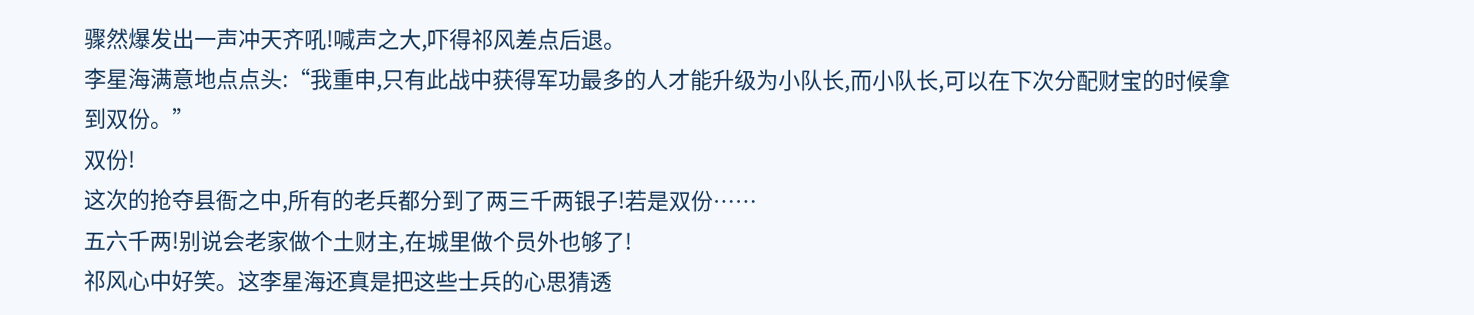骤然爆发出一声冲天齐吼!喊声之大,吓得祁风差点后退。
李星海满意地点点头:“我重申,只有此战中获得军功最多的人才能升级为小队长,而小队长,可以在下次分配财宝的时候拿到双份。”
双份!
这次的抢夺县衙之中,所有的老兵都分到了两三千两银子!若是双份……
五六千两!别说会老家做个土财主,在城里做个员外也够了!
祁风心中好笑。这李星海还真是把这些士兵的心思猜透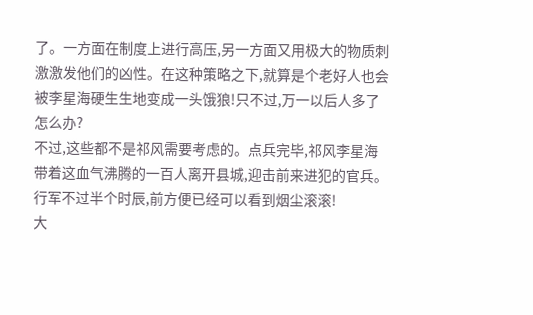了。一方面在制度上进行高压,另一方面又用极大的物质刺激激发他们的凶性。在这种策略之下,就算是个老好人也会被李星海硬生生地变成一头饿狼!只不过,万一以后人多了怎么办?
不过,这些都不是祁风需要考虑的。点兵完毕,祁风李星海带着这血气沸腾的一百人离开县城,迎击前来进犯的官兵。
行军不过半个时辰,前方便已经可以看到烟尘滚滚!
大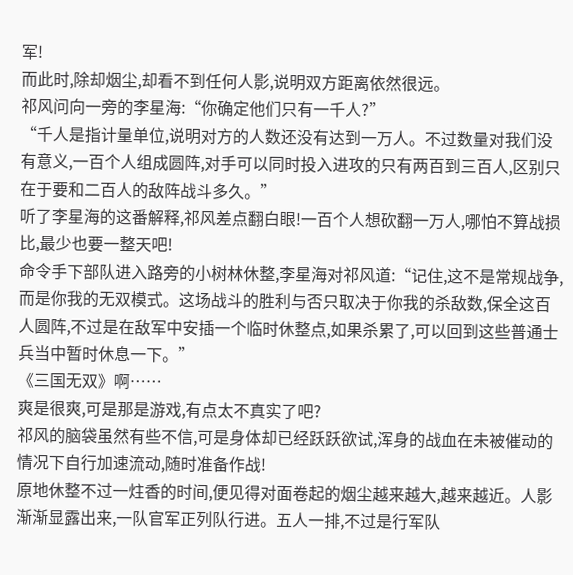军!
而此时,除却烟尘,却看不到任何人影,说明双方距离依然很远。
祁风问向一旁的李星海:“你确定他们只有一千人?”
“千人是指计量单位,说明对方的人数还没有达到一万人。不过数量对我们没有意义,一百个人组成圆阵,对手可以同时投入进攻的只有两百到三百人,区别只在于要和二百人的敌阵战斗多久。”
听了李星海的这番解释,祁风差点翻白眼!一百个人想砍翻一万人,哪怕不算战损比,最少也要一整天吧!
命令手下部队进入路旁的小树林休整,李星海对祁风道:“记住,这不是常规战争,而是你我的无双模式。这场战斗的胜利与否只取决于你我的杀敌数,保全这百人圆阵,不过是在敌军中安插一个临时休整点,如果杀累了,可以回到这些普通士兵当中暂时休息一下。”
《三国无双》啊……
爽是很爽,可是那是游戏,有点太不真实了吧?
祁风的脑袋虽然有些不信,可是身体却已经跃跃欲试,浑身的战血在未被催动的情况下自行加速流动,随时准备作战!
原地休整不过一炷香的时间,便见得对面卷起的烟尘越来越大,越来越近。人影渐渐显露出来,一队官军正列队行进。五人一排,不过是行军队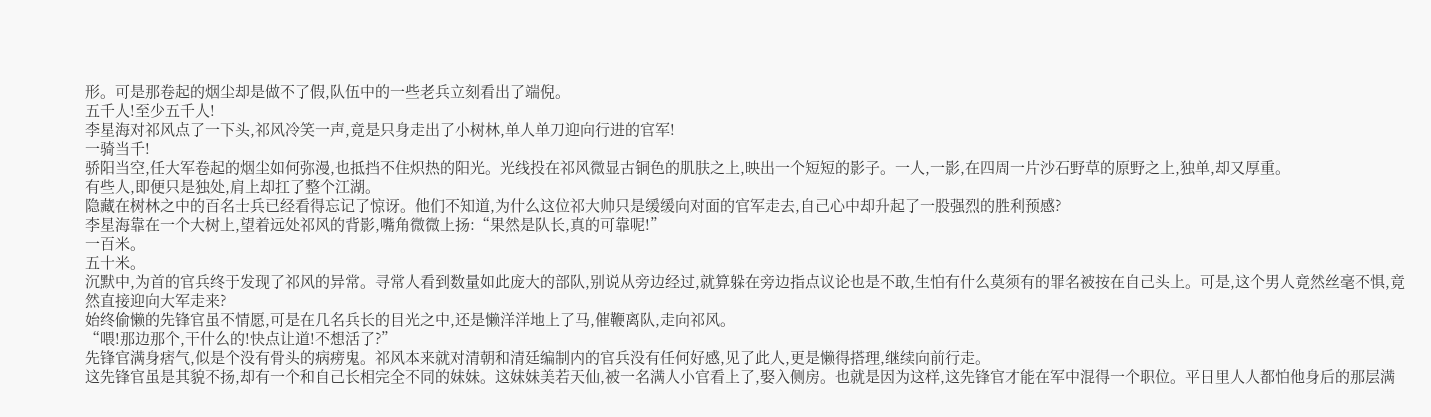形。可是那卷起的烟尘却是做不了假,队伍中的一些老兵立刻看出了端倪。
五千人!至少五千人!
李星海对祁风点了一下头,祁风冷笑一声,竟是只身走出了小树林,单人单刀迎向行进的官军!
一骑当千!
骄阳当空,任大军卷起的烟尘如何弥漫,也抵挡不住炽热的阳光。光线投在祁风微显古铜色的肌肤之上,映出一个短短的影子。一人,一影,在四周一片沙石野草的原野之上,独单,却又厚重。
有些人,即便只是独处,肩上却扛了整个江湖。
隐藏在树林之中的百名士兵已经看得忘记了惊讶。他们不知道,为什么这位祁大帅只是缓缓向对面的官军走去,自己心中却升起了一股强烈的胜利预感?
李星海靠在一个大树上,望着远处祁风的背影,嘴角微微上扬:“果然是队长,真的可靠呢!”
一百米。
五十米。
沉默中,为首的官兵终于发现了祁风的异常。寻常人看到数量如此庞大的部队,别说从旁边经过,就算躲在旁边指点议论也是不敢,生怕有什么莫须有的罪名被按在自己头上。可是,这个男人竟然丝毫不惧,竟然直接迎向大军走来?
始终偷懒的先锋官虽不情愿,可是在几名兵长的目光之中,还是懒洋洋地上了马,催鞭离队,走向祁风。
“喂!那边那个,干什么的!快点让道!不想活了?”
先锋官满身痞气,似是个没有骨头的病痨鬼。祁风本来就对清朝和清廷编制内的官兵没有任何好感,见了此人,更是懒得搭理,继续向前行走。
这先锋官虽是其貌不扬,却有一个和自己长相完全不同的妹妹。这妹妹美若天仙,被一名满人小官看上了,娶入侧房。也就是因为这样,这先锋官才能在军中混得一个职位。平日里人人都怕他身后的那层满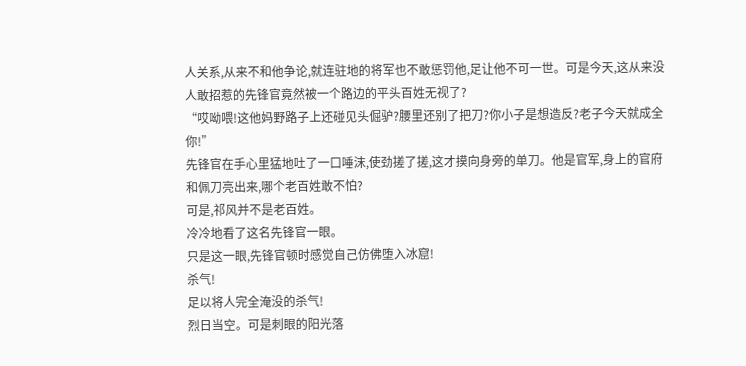人关系,从来不和他争论,就连驻地的将军也不敢惩罚他,足让他不可一世。可是今天,这从来没人敢招惹的先锋官竟然被一个路边的平头百姓无视了?
“哎呦喂!这他妈野路子上还碰见头倔驴?腰里还别了把刀?你小子是想造反?老子今天就成全你!”
先锋官在手心里猛地吐了一口唾沫,使劲搓了搓,这才摸向身旁的单刀。他是官军,身上的官府和佩刀亮出来,哪个老百姓敢不怕?
可是,祁风并不是老百姓。
冷冷地看了这名先锋官一眼。
只是这一眼,先锋官顿时感觉自己仿佛堕入冰窟!
杀气!
足以将人完全淹没的杀气!
烈日当空。可是刺眼的阳光落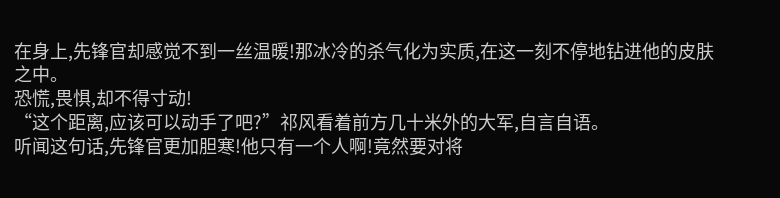在身上,先锋官却感觉不到一丝温暖!那冰冷的杀气化为实质,在这一刻不停地钻进他的皮肤之中。
恐慌,畏惧,却不得寸动!
“这个距离,应该可以动手了吧?”祁风看着前方几十米外的大军,自言自语。
听闻这句话,先锋官更加胆寒!他只有一个人啊!竟然要对将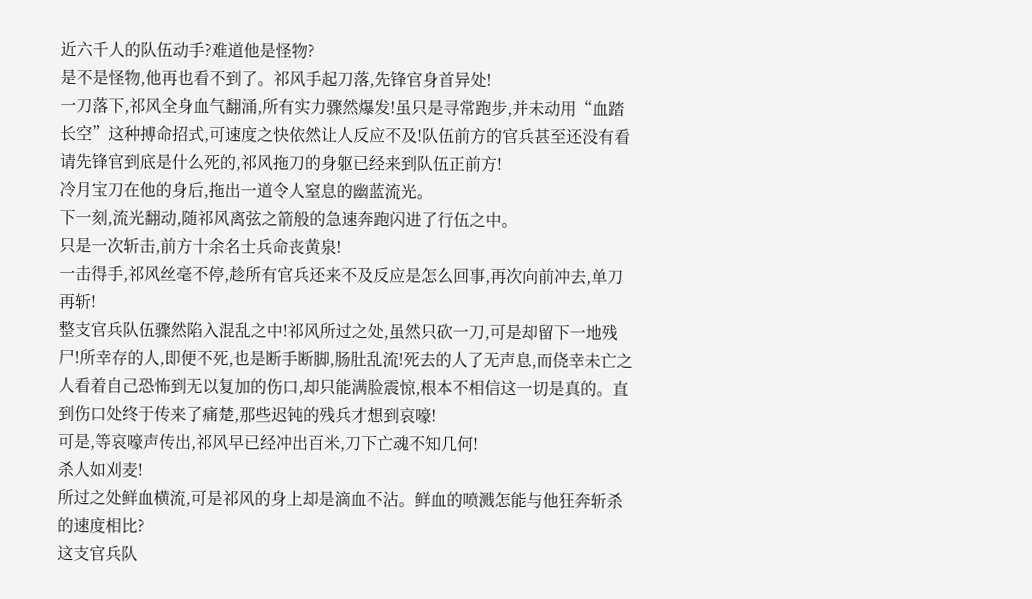近六千人的队伍动手?难道他是怪物?
是不是怪物,他再也看不到了。祁风手起刀落,先锋官身首异处!
一刀落下,祁风全身血气翻涌,所有实力骤然爆发!虽只是寻常跑步,并未动用“血踏长空”这种搏命招式,可速度之快依然让人反应不及!队伍前方的官兵甚至还没有看请先锋官到底是什么死的,祁风拖刀的身躯已经来到队伍正前方!
冷月宝刀在他的身后,拖出一道令人窒息的幽蓝流光。
下一刻,流光翻动,随祁风离弦之箭般的急速奔跑闪进了行伍之中。
只是一次斩击,前方十余名士兵命丧黄泉!
一击得手,祁风丝毫不停,趁所有官兵还来不及反应是怎么回事,再次向前冲去,单刀再斩!
整支官兵队伍骤然陷入混乱之中!祁风所过之处,虽然只砍一刀,可是却留下一地残尸!所幸存的人,即便不死,也是断手断脚,肠肚乱流!死去的人了无声息,而侥幸未亡之人看着自己恐怖到无以复加的伤口,却只能满脸震惊,根本不相信这一切是真的。直到伤口处终于传来了痛楚,那些迟钝的残兵才想到哀嚎!
可是,等哀嚎声传出,祁风早已经冲出百米,刀下亡魂不知几何!
杀人如刈麦!
所过之处鲜血横流,可是祁风的身上却是滴血不沾。鲜血的喷溅怎能与他狂奔斩杀的速度相比?
这支官兵队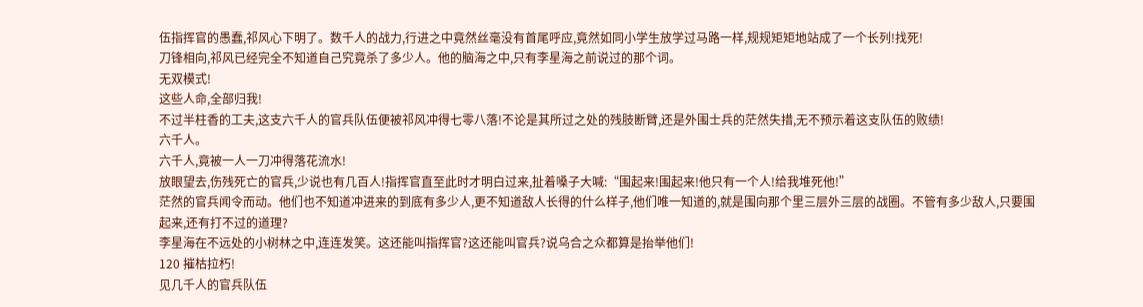伍指挥官的愚蠢,祁风心下明了。数千人的战力,行进之中竟然丝毫没有首尾呼应,竟然如同小学生放学过马路一样,规规矩矩地站成了一个长列!找死!
刀锋相向,祁风已经完全不知道自己究竟杀了多少人。他的脑海之中,只有李星海之前说过的那个词。
无双模式!
这些人命,全部归我!
不过半柱香的工夫,这支六千人的官兵队伍便被祁风冲得七零八落!不论是其所过之处的残肢断臂,还是外围士兵的茫然失措,无不预示着这支队伍的败绩!
六千人。
六千人,竟被一人一刀冲得落花流水!
放眼望去,伤残死亡的官兵,少说也有几百人!指挥官直至此时才明白过来,扯着嗓子大喊:“围起来!围起来!他只有一个人!给我堆死他!”
茫然的官兵闻令而动。他们也不知道冲进来的到底有多少人,更不知道敌人长得的什么样子,他们唯一知道的,就是围向那个里三层外三层的战圈。不管有多少敌人,只要围起来,还有打不过的道理?
李星海在不远处的小树林之中,连连发笑。这还能叫指挥官?这还能叫官兵?说乌合之众都算是抬举他们!
120 摧枯拉朽!
见几千人的官兵队伍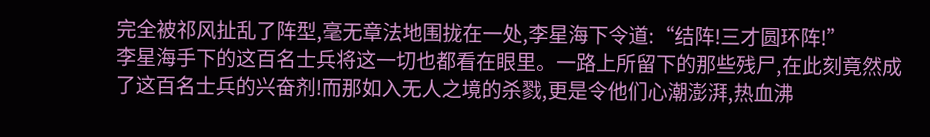完全被祁风扯乱了阵型,毫无章法地围拢在一处,李星海下令道:“结阵!三才圆环阵!”
李星海手下的这百名士兵将这一切也都看在眼里。一路上所留下的那些残尸,在此刻竟然成了这百名士兵的兴奋剂!而那如入无人之境的杀戮,更是令他们心潮澎湃,热血沸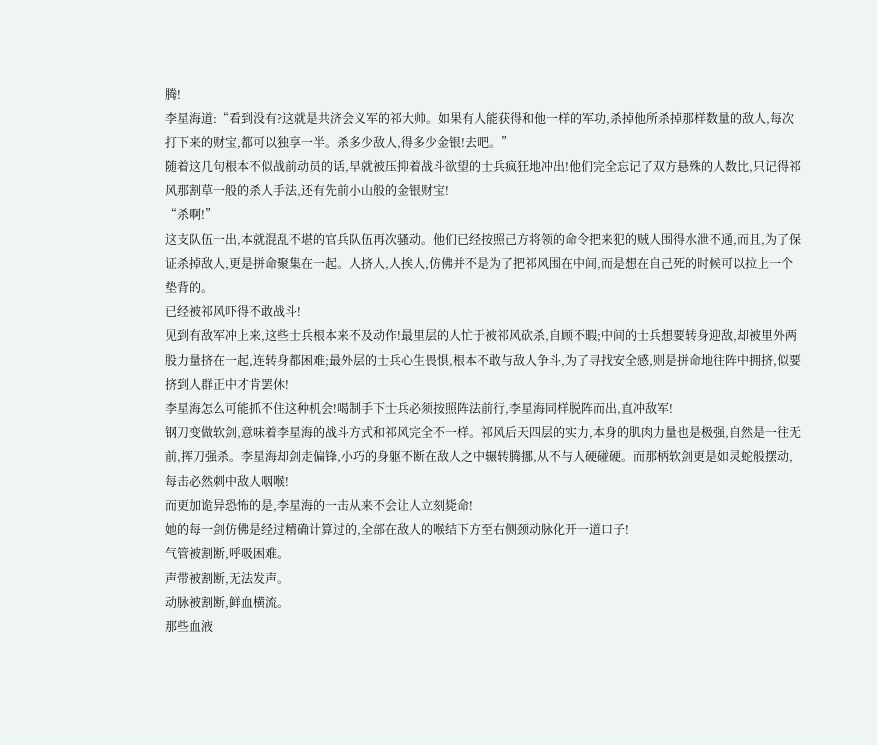腾!
李星海道:“看到没有?这就是共济会义军的祁大帅。如果有人能获得和他一样的军功,杀掉他所杀掉那样数量的敌人,每次打下来的财宝,都可以独享一半。杀多少敌人,得多少金银!去吧。”
随着这几句根本不似战前动员的话,早就被压抑着战斗欲望的士兵疯狂地冲出!他们完全忘记了双方悬殊的人数比,只记得祁风那割草一般的杀人手法,还有先前小山般的金银财宝!
“杀啊!”
这支队伍一出,本就混乱不堪的官兵队伍再次骚动。他们已经按照己方将领的命令把来犯的贼人围得水泄不通,而且,为了保证杀掉敌人,更是拼命聚集在一起。人挤人,人挨人,仿佛并不是为了把祁风围在中间,而是想在自己死的时候可以拉上一个垫背的。
已经被祁风吓得不敢战斗!
见到有敌军冲上来,这些士兵根本来不及动作!最里层的人忙于被祁风砍杀,自顾不暇;中间的士兵想要转身迎敌,却被里外两股力量挤在一起,连转身都困难;最外层的士兵心生畏惧,根本不敢与敌人争斗,为了寻找安全感,则是拼命地往阵中拥挤,似要挤到人群正中才肯罢休!
李星海怎么可能抓不住这种机会!喝制手下士兵必须按照阵法前行,李星海同样脱阵而出,直冲敌军!
钢刀变做软剑,意味着李星海的战斗方式和祁风完全不一样。祁风后天四层的实力,本身的肌肉力量也是极强,自然是一往无前,挥刀强杀。李星海却剑走偏锋,小巧的身躯不断在敌人之中辗转腾挪,从不与人硬碰硬。而那柄软剑更是如灵蛇般摆动,每击必然刺中敌人咽喉!
而更加诡异恐怖的是,李星海的一击从来不会让人立刻毙命!
她的每一剑仿佛是经过精确计算过的,全部在敌人的喉结下方至右侧颈动脉化开一道口子!
气管被割断,呼吸困难。
声带被割断,无法发声。
动脉被割断,鲜血横流。
那些血液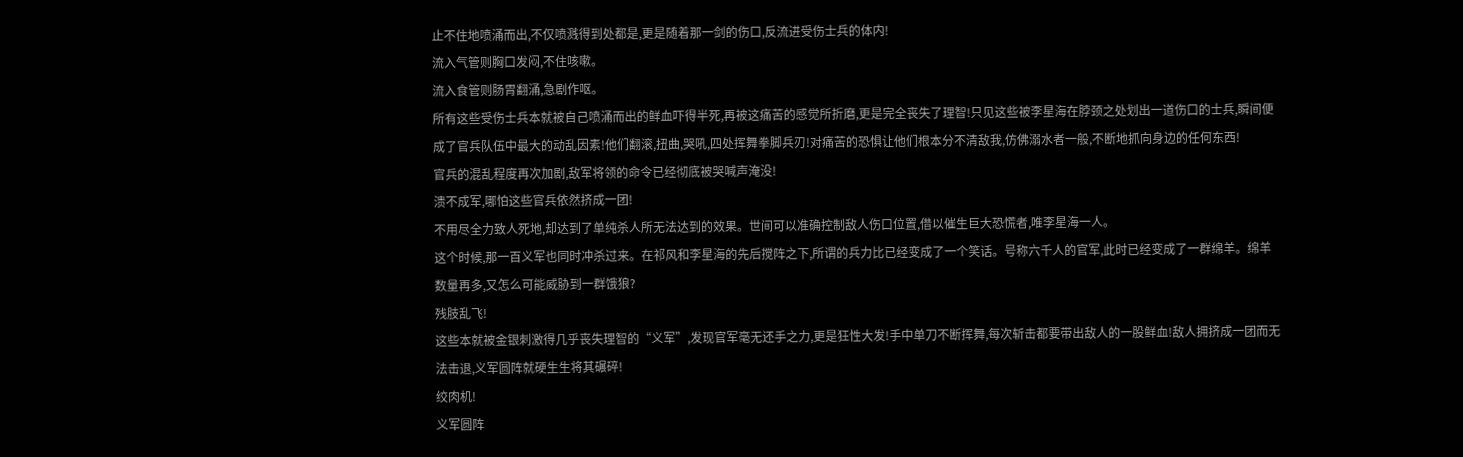止不住地喷涌而出,不仅喷溅得到处都是,更是随着那一剑的伤口,反流进受伤士兵的体内!
流入气管则胸口发闷,不住咳嗽。
流入食管则肠胃翻涌,急剧作呕。
所有这些受伤士兵本就被自己喷涌而出的鲜血吓得半死,再被这痛苦的感觉所折磨,更是完全丧失了理智!只见这些被李星海在脖颈之处划出一道伤口的士兵,瞬间便成了官兵队伍中最大的动乱因素!他们翻滚,扭曲,哭吼,四处挥舞拳脚兵刃!对痛苦的恐惧让他们根本分不清敌我,仿佛溺水者一般,不断地抓向身边的任何东西!
官兵的混乱程度再次加剧,敌军将领的命令已经彻底被哭喊声淹没!
溃不成军,哪怕这些官兵依然挤成一团!
不用尽全力致人死地,却达到了单纯杀人所无法达到的效果。世间可以准确控制敌人伤口位置,借以催生巨大恐慌者,唯李星海一人。
这个时候,那一百义军也同时冲杀过来。在祁风和李星海的先后搅阵之下,所谓的兵力比已经变成了一个笑话。号称六千人的官军,此时已经变成了一群绵羊。绵羊数量再多,又怎么可能威胁到一群饿狼?
残肢乱飞!
这些本就被金银刺激得几乎丧失理智的“义军”,发现官军毫无还手之力,更是狂性大发!手中单刀不断挥舞,每次斩击都要带出敌人的一股鲜血!敌人拥挤成一团而无法击退,义军圆阵就硬生生将其碾碎!
绞肉机!
义军圆阵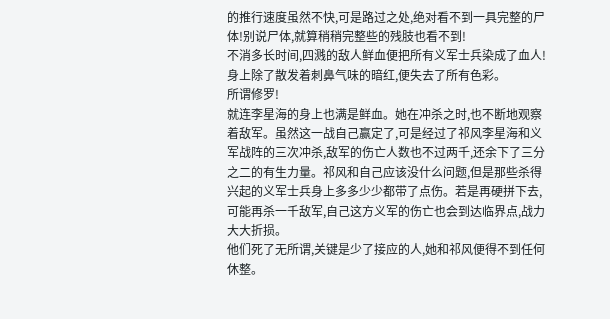的推行速度虽然不快,可是路过之处,绝对看不到一具完整的尸体!别说尸体,就算稍稍完整些的残肢也看不到!
不消多长时间,四溅的敌人鲜血便把所有义军士兵染成了血人!身上除了散发着刺鼻气味的暗红,便失去了所有色彩。
所谓修罗!
就连李星海的身上也满是鲜血。她在冲杀之时,也不断地观察着敌军。虽然这一战自己赢定了,可是经过了祁风李星海和义军战阵的三次冲杀,敌军的伤亡人数也不过两千,还余下了三分之二的有生力量。祁风和自己应该没什么问题,但是那些杀得兴起的义军士兵身上多多少少都带了点伤。若是再硬拼下去,可能再杀一千敌军,自己这方义军的伤亡也会到达临界点,战力大大折损。
他们死了无所谓,关键是少了接应的人,她和祁风便得不到任何休整。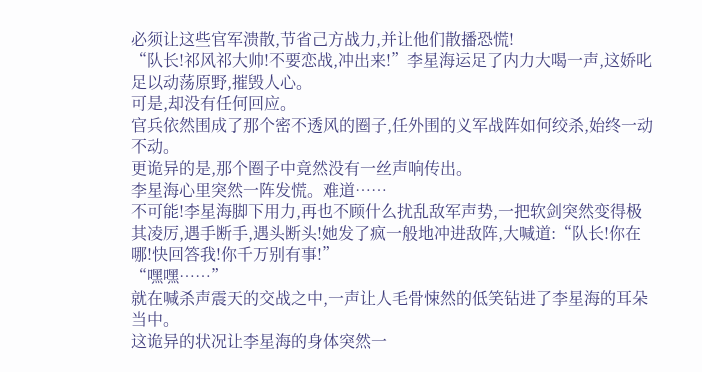必须让这些官军溃散,节省己方战力,并让他们散播恐慌!
“队长!祁风祁大帅!不要恋战,冲出来!”李星海运足了内力大喝一声,这娇叱足以动荡原野,摧毁人心。
可是,却没有任何回应。
官兵依然围成了那个密不透风的圈子,任外围的义军战阵如何绞杀,始终一动不动。
更诡异的是,那个圈子中竟然没有一丝声响传出。
李星海心里突然一阵发慌。难道……
不可能!李星海脚下用力,再也不顾什么扰乱敌军声势,一把软剑突然变得极其凌厉,遇手断手,遇头断头!她发了疯一般地冲进敌阵,大喊道:“队长!你在哪!快回答我!你千万别有事!”
“嘿嘿……”
就在喊杀声震天的交战之中,一声让人毛骨悚然的低笑钻进了李星海的耳朵当中。
这诡异的状况让李星海的身体突然一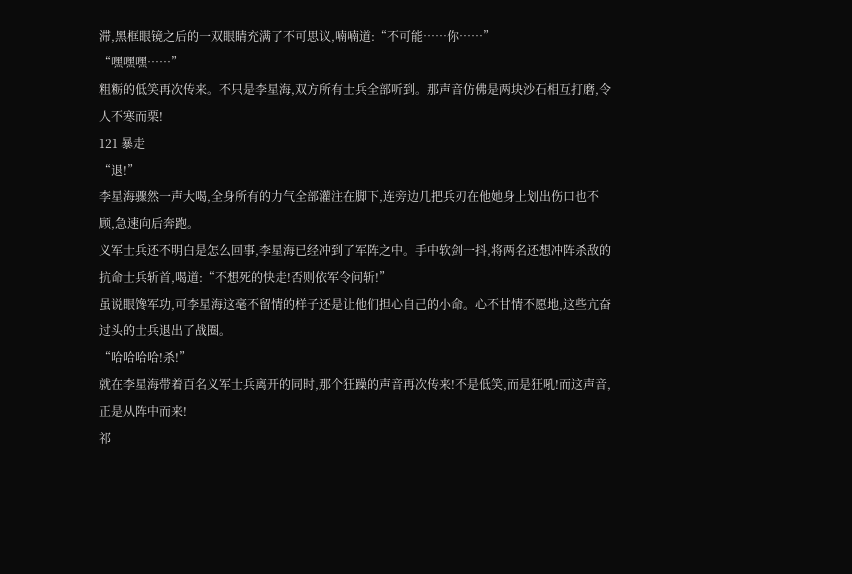滞,黑框眼镜之后的一双眼睛充满了不可思议,喃喃道:“不可能……你……”
“嘿嘿嘿……”
粗粝的低笑再次传来。不只是李星海,双方所有士兵全部听到。那声音仿佛是两块沙石相互打磨,令人不寒而栗!
121 暴走
“退!”
李星海骤然一声大喝,全身所有的力气全部灌注在脚下,连旁边几把兵刃在他她身上划出伤口也不顾,急速向后奔跑。
义军士兵还不明白是怎么回事,李星海已经冲到了军阵之中。手中软剑一抖,将两名还想冲阵杀敌的抗命士兵斩首,喝道:“不想死的快走!否则依军令问斩!”
虽说眼馋军功,可李星海这毫不留情的样子还是让他们担心自己的小命。心不甘情不愿地,这些亢奋过头的士兵退出了战圈。
“哈哈哈哈!杀!”
就在李星海带着百名义军士兵离开的同时,那个狂躁的声音再次传来!不是低笑,而是狂吼!而这声音,正是从阵中而来!
祁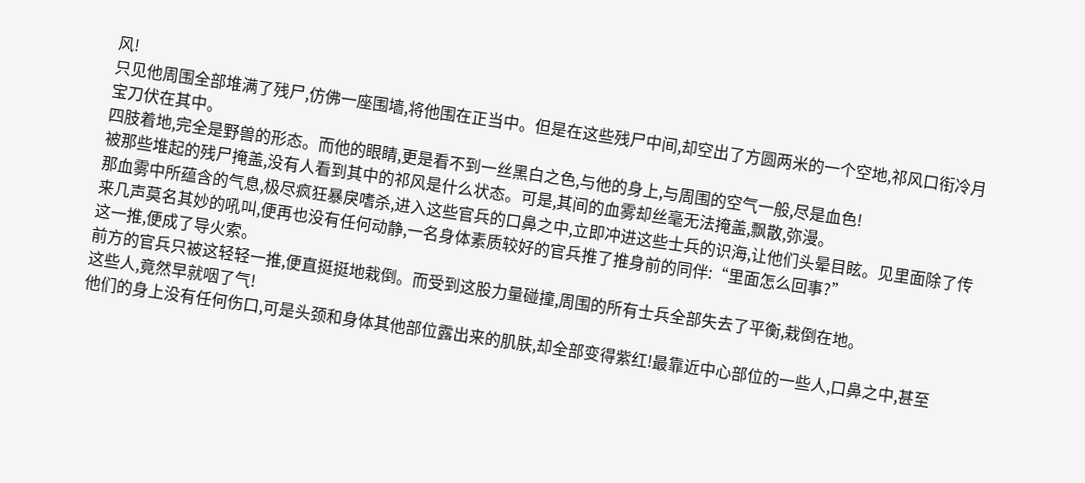风!
只见他周围全部堆满了残尸,仿佛一座围墙,将他围在正当中。但是在这些残尸中间,却空出了方圆两米的一个空地,祁风口衔冷月宝刀伏在其中。
四肢着地,完全是野兽的形态。而他的眼睛,更是看不到一丝黑白之色,与他的身上,与周围的空气一般,尽是血色!
被那些堆起的残尸掩盖,没有人看到其中的祁风是什么状态。可是,其间的血雾却丝毫无法掩盖,飘散,弥漫。
那血雾中所蕴含的气息,极尽疯狂暴戾嗜杀,进入这些官兵的口鼻之中,立即冲进这些士兵的识海,让他们头晕目眩。见里面除了传来几声莫名其妙的吼叫,便再也没有任何动静,一名身体素质较好的官兵推了推身前的同伴:“里面怎么回事?”
这一推,便成了导火索。
前方的官兵只被这轻轻一推,便直挺挺地栽倒。而受到这股力量碰撞,周围的所有士兵全部失去了平衡,栽倒在地。
这些人,竟然早就咽了气!
他们的身上没有任何伤口,可是头颈和身体其他部位露出来的肌肤,却全部变得紫红!最靠近中心部位的一些人,口鼻之中,甚至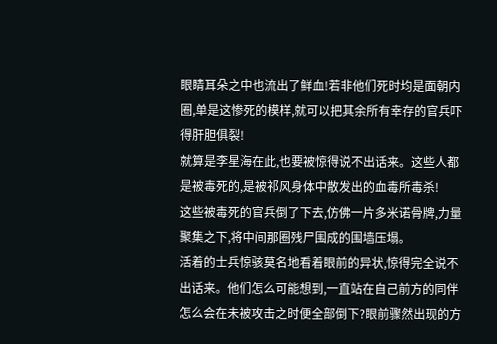眼睛耳朵之中也流出了鲜血!若非他们死时均是面朝内圈,单是这惨死的模样,就可以把其余所有幸存的官兵吓得肝胆俱裂!
就算是李星海在此,也要被惊得说不出话来。这些人都是被毒死的,是被祁风身体中散发出的血毒所毒杀!
这些被毒死的官兵倒了下去,仿佛一片多米诺骨牌,力量聚集之下,将中间那圈残尸围成的围墙压塌。
活着的士兵惊骇莫名地看着眼前的异状,惊得完全说不出话来。他们怎么可能想到,一直站在自己前方的同伴怎么会在未被攻击之时便全部倒下?眼前骤然出现的方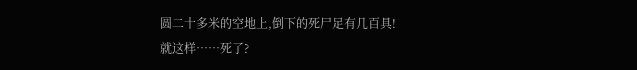圆二十多米的空地上,倒下的死尸足有几百具!
就这样……死了?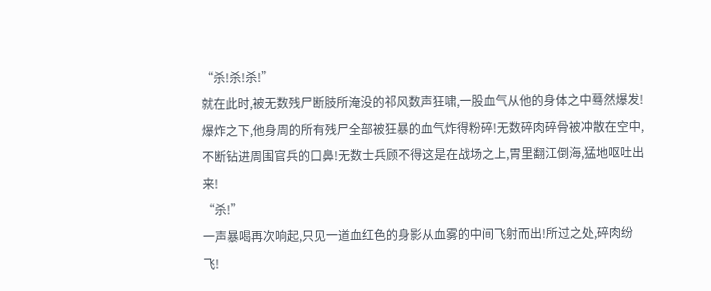“杀!杀!杀!”
就在此时,被无数残尸断肢所淹没的祁风数声狂啸,一股血气从他的身体之中蓦然爆发!
爆炸之下,他身周的所有残尸全部被狂暴的血气炸得粉碎!无数碎肉碎骨被冲散在空中,不断钻进周围官兵的口鼻!无数士兵顾不得这是在战场之上,胃里翻江倒海,猛地呕吐出来!
“杀!”
一声暴喝再次响起,只见一道血红色的身影从血雾的中间飞射而出!所过之处,碎肉纷飞!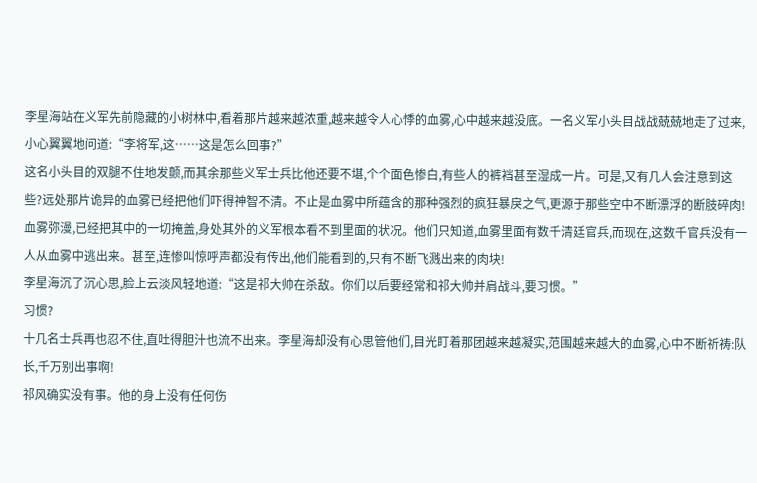李星海站在义军先前隐藏的小树林中,看着那片越来越浓重,越来越令人心悸的血雾,心中越来越没底。一名义军小头目战战兢兢地走了过来,小心翼翼地问道:“李将军,这……这是怎么回事?”
这名小头目的双腿不住地发颤,而其余那些义军士兵比他还要不堪,个个面色惨白,有些人的裤裆甚至湿成一片。可是,又有几人会注意到这些?远处那片诡异的血雾已经把他们吓得神智不清。不止是血雾中所蕴含的那种强烈的疯狂暴戾之气,更源于那些空中不断漂浮的断肢碎肉!
血雾弥漫,已经把其中的一切掩盖,身处其外的义军根本看不到里面的状况。他们只知道,血雾里面有数千清廷官兵,而现在,这数千官兵没有一人从血雾中逃出来。甚至,连惨叫惊呼声都没有传出,他们能看到的,只有不断飞溅出来的肉块!
李星海沉了沉心思,脸上云淡风轻地道:“这是祁大帅在杀敌。你们以后要经常和祁大帅并肩战斗,要习惯。”
习惯?
十几名士兵再也忍不住,直吐得胆汁也流不出来。李星海却没有心思管他们,目光盯着那团越来越凝实,范围越来越大的血雾,心中不断祈祷:队长,千万别出事啊!
祁风确实没有事。他的身上没有任何伤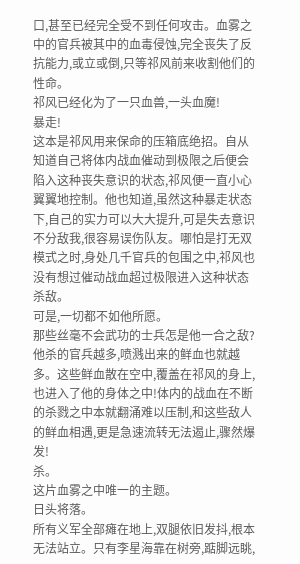口,甚至已经完全受不到任何攻击。血雾之中的官兵被其中的血毒侵蚀,完全丧失了反抗能力,或立或倒,只等祁风前来收割他们的性命。
祁风已经化为了一只血兽,一头血魔!
暴走!
这本是祁风用来保命的压箱底绝招。自从知道自己将体内战血催动到极限之后便会陷入这种丧失意识的状态,祁风便一直小心翼翼地控制。他也知道,虽然这种暴走状态下,自己的实力可以大大提升,可是失去意识不分敌我,很容易误伤队友。哪怕是打无双模式之时,身处几千官兵的包围之中,祁风也没有想过催动战血超过极限进入这种状态杀敌。
可是,一切都不如他所愿。
那些丝毫不会武功的士兵怎是他一合之敌?他杀的官兵越多,喷溅出来的鲜血也就越多。这些鲜血散在空中,覆盖在祁风的身上,也进入了他的身体之中!体内的战血在不断的杀戮之中本就翻涌难以压制,和这些敌人的鲜血相遇,更是急速流转无法遏止,骤然爆发!
杀。
这片血雾之中唯一的主题。
日头将落。
所有义军全部瘫在地上,双腿依旧发抖,根本无法站立。只有李星海靠在树旁,踮脚远眺,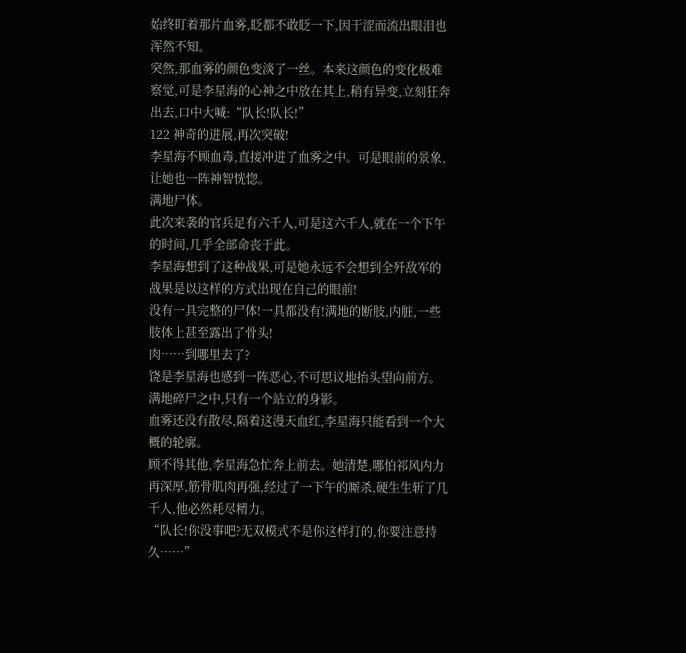始终盯着那片血雾,眨都不敢眨一下,因干涩而流出眼泪也浑然不知。
突然,那血雾的颜色变淡了一丝。本来这颜色的变化极难察觉,可是李星海的心神之中放在其上,稍有异变,立刻狂奔出去,口中大喊:“队长!队长!”
122 神奇的进展,再次突破!
李星海不顾血毒,直接冲进了血雾之中。可是眼前的景象,让她也一阵神智恍惚。
满地尸体。
此次来袭的官兵足有六千人,可是这六千人,就在一个下午的时间,几乎全部命丧于此。
李星海想到了这种战果,可是她永远不会想到全歼敌军的战果是以这样的方式出现在自己的眼前!
没有一具完整的尸体!一具都没有!满地的断肢,内脏,一些肢体上甚至露出了骨头!
肉……到哪里去了?
饶是李星海也感到一阵恶心,不可思议地抬头望向前方。
满地碎尸之中,只有一个站立的身影。
血雾还没有散尽,隔着这漫天血红,李星海只能看到一个大概的轮廓。
顾不得其他,李星海急忙奔上前去。她清楚,哪怕祁风内力再深厚,筋骨肌肉再强,经过了一下午的厮杀,硬生生斩了几千人,他必然耗尽精力。
“队长!你没事吧?无双模式不是你这样打的,你要注意持久……”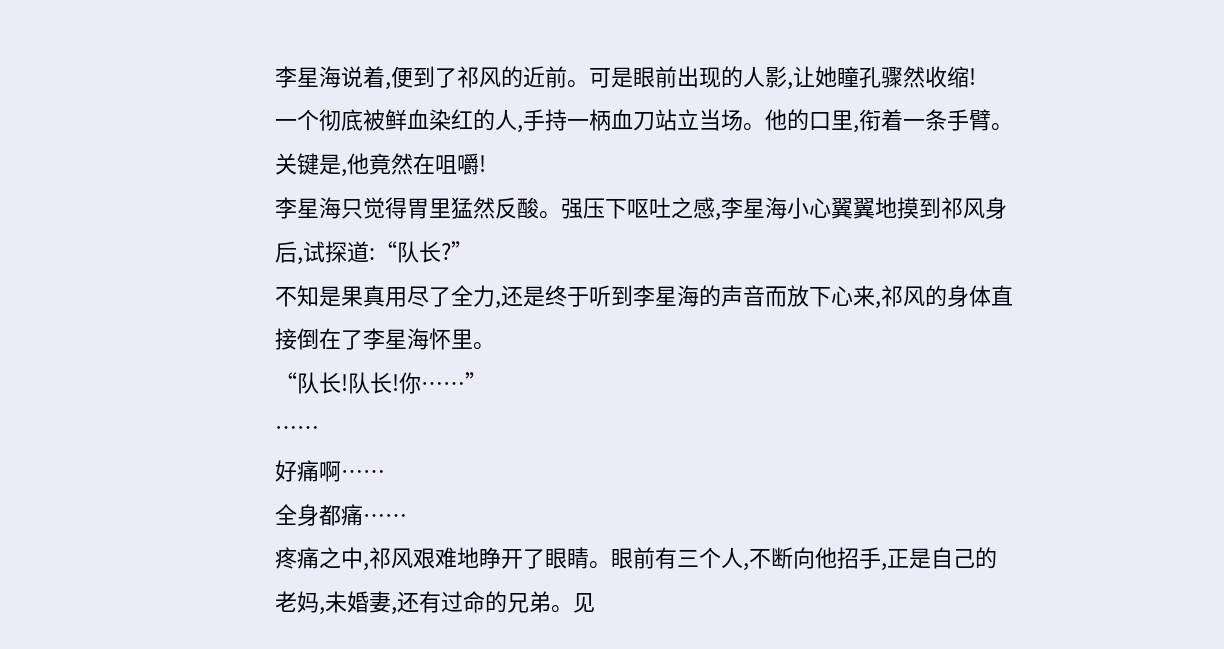李星海说着,便到了祁风的近前。可是眼前出现的人影,让她瞳孔骤然收缩!
一个彻底被鲜血染红的人,手持一柄血刀站立当场。他的口里,衔着一条手臂。
关键是,他竟然在咀嚼!
李星海只觉得胃里猛然反酸。强压下呕吐之感,李星海小心翼翼地摸到祁风身后,试探道:“队长?”
不知是果真用尽了全力,还是终于听到李星海的声音而放下心来,祁风的身体直接倒在了李星海怀里。
“队长!队长!你……”
……
好痛啊……
全身都痛……
疼痛之中,祁风艰难地睁开了眼睛。眼前有三个人,不断向他招手,正是自己的老妈,未婚妻,还有过命的兄弟。见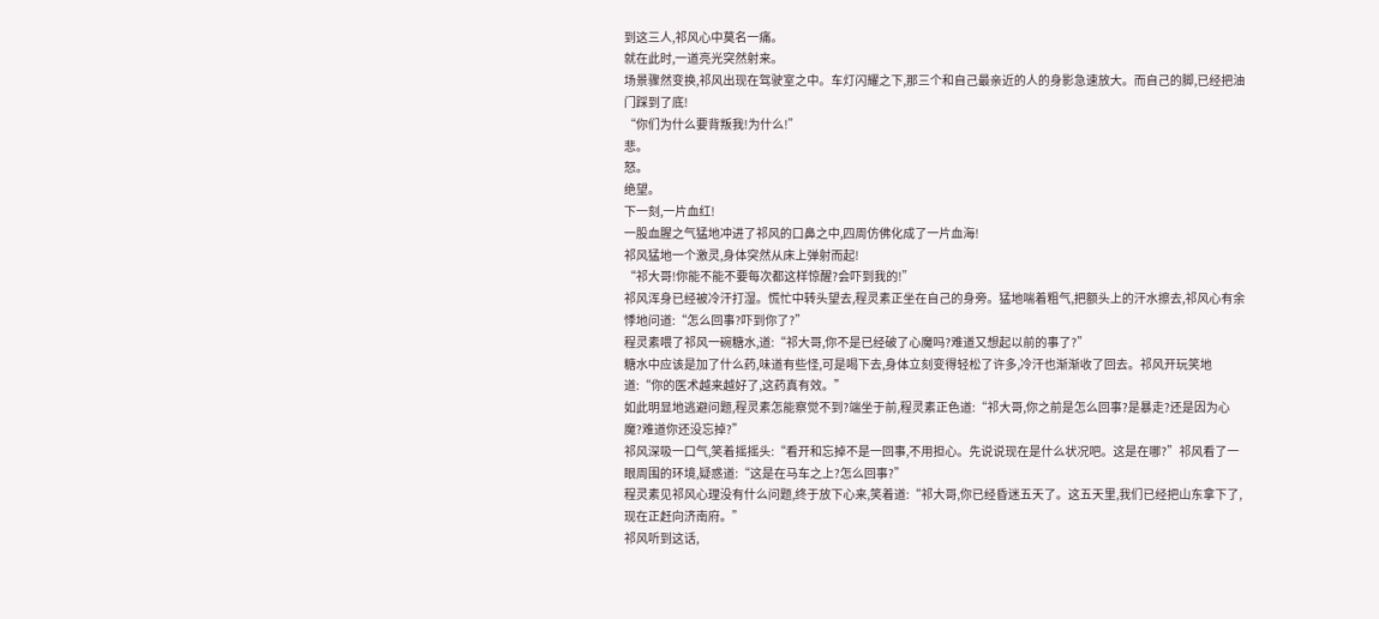到这三人,祁风心中莫名一痛。
就在此时,一道亮光突然射来。
场景骤然变换,祁风出现在驾驶室之中。车灯闪耀之下,那三个和自己最亲近的人的身影急速放大。而自己的脚,已经把油门踩到了底!
“你们为什么要背叛我!为什么!”
悲。
怒。
绝望。
下一刻,一片血红!
一股血腥之气猛地冲进了祁风的口鼻之中,四周仿佛化成了一片血海!
祁风猛地一个激灵,身体突然从床上弹射而起!
“祁大哥!你能不能不要每次都这样惊醒?会吓到我的!”
祁风浑身已经被冷汗打湿。慌忙中转头望去,程灵素正坐在自己的身旁。猛地喘着粗气,把额头上的汗水擦去,祁风心有余悸地问道:“怎么回事?吓到你了?”
程灵素喂了祁风一碗糖水,道:“祁大哥,你不是已经破了心魔吗?难道又想起以前的事了?”
糖水中应该是加了什么药,味道有些怪,可是喝下去,身体立刻变得轻松了许多,冷汗也渐渐收了回去。祁风开玩笑地道:“你的医术越来越好了,这药真有效。”
如此明显地逃避问题,程灵素怎能察觉不到?端坐于前,程灵素正色道:“祁大哥,你之前是怎么回事?是暴走?还是因为心魔?难道你还没忘掉?”
祁风深吸一口气,笑着摇摇头:“看开和忘掉不是一回事,不用担心。先说说现在是什么状况吧。这是在哪?”祁风看了一眼周围的环境,疑惑道:“这是在马车之上?怎么回事?”
程灵素见祁风心理没有什么问题,终于放下心来,笑着道:“祁大哥,你已经昏迷五天了。这五天里,我们已经把山东拿下了,现在正赶向济南府。”
祁风听到这话,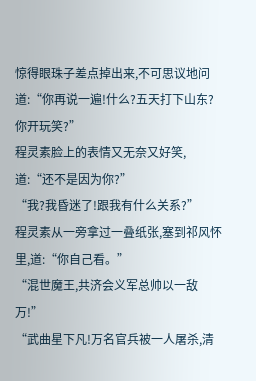惊得眼珠子差点掉出来,不可思议地问道:“你再说一遍!什么?五天打下山东?你开玩笑?”
程灵素脸上的表情又无奈又好笑,道:“还不是因为你?”
“我?我昏迷了!跟我有什么关系?”
程灵素从一旁拿过一叠纸张,塞到祁风怀里,道:“你自己看。”
“混世魔王,共济会义军总帅以一敌万!”
“武曲星下凡!万名官兵被一人屠杀,清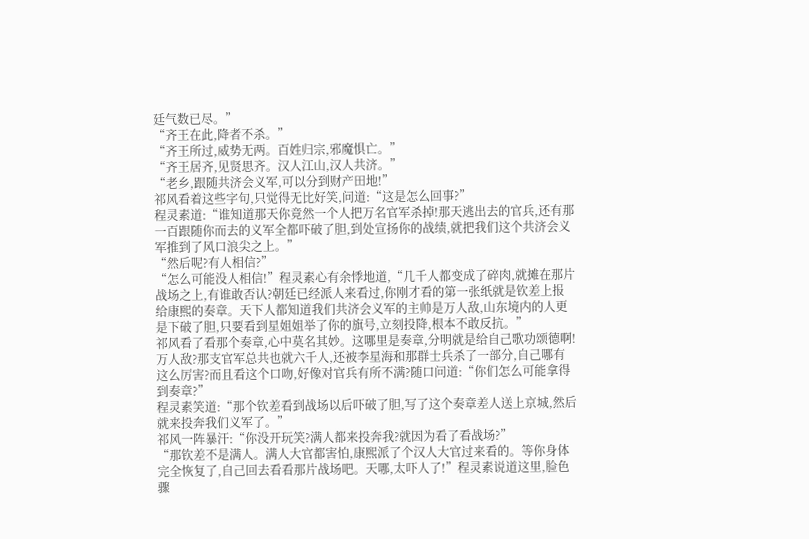廷气数已尽。”
“齐王在此,降者不杀。”
“齐王所过,威势无两。百姓归宗,邪魔惧亡。”
“齐王居齐,见贤思齐。汉人江山,汉人共济。”
“老乡,跟随共济会义军,可以分到财产田地!”
祁风看着这些字句,只觉得无比好笑,问道:“这是怎么回事?”
程灵素道:“谁知道那天你竟然一个人把万名官军杀掉!那天逃出去的官兵,还有那一百跟随你而去的义军全都吓破了胆,到处宣扬你的战绩,就把我们这个共济会义军推到了风口浪尖之上。”
“然后呢?有人相信?”
“怎么可能没人相信!”程灵素心有余悸地道,“几千人都变成了碎肉,就摊在那片战场之上,有谁敢否认?朝廷已经派人来看过,你刚才看的第一张纸就是钦差上报给康熙的奏章。天下人都知道我们共济会义军的主帅是万人敌,山东境内的人更是下破了胆,只要看到星姐姐举了你的旗号,立刻投降,根本不敢反抗。”
祁风看了看那个奏章,心中莫名其妙。这哪里是奏章,分明就是给自己歌功颂德啊!万人敌?那支官军总共也就六千人,还被李星海和那群士兵杀了一部分,自己哪有这么厉害?而且看这个口吻,好像对官兵有所不满?随口问道:“你们怎么可能拿得到奏章?”
程灵素笑道:“那个钦差看到战场以后吓破了胆,写了这个奏章差人送上京城,然后就来投奔我们义军了。”
祁风一阵暴汗:“你没开玩笑?满人都来投奔我?就因为看了看战场?”
“那钦差不是满人。满人大官都害怕,康熙派了个汉人大官过来看的。等你身体完全恢复了,自己回去看看那片战场吧。天哪,太吓人了!”程灵素说道这里,脸色骤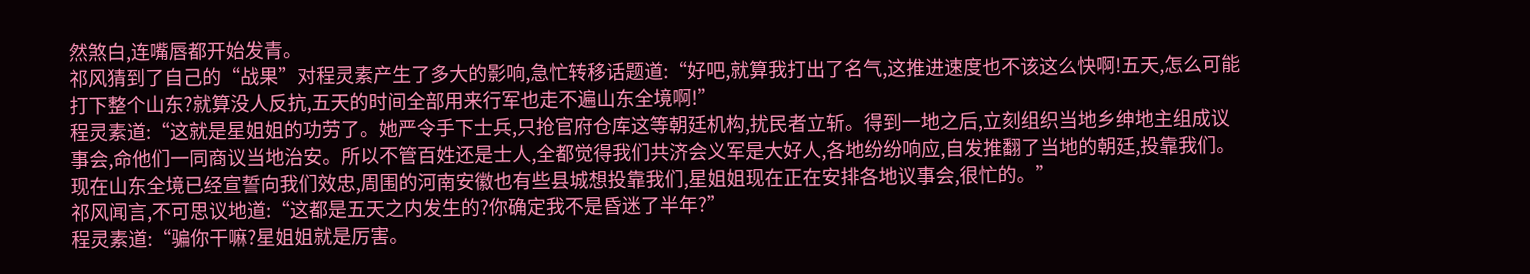然煞白,连嘴唇都开始发青。
祁风猜到了自己的“战果”对程灵素产生了多大的影响,急忙转移话题道:“好吧,就算我打出了名气,这推进速度也不该这么快啊!五天,怎么可能打下整个山东?就算没人反抗,五天的时间全部用来行军也走不遍山东全境啊!”
程灵素道:“这就是星姐姐的功劳了。她严令手下士兵,只抢官府仓库这等朝廷机构,扰民者立斩。得到一地之后,立刻组织当地乡绅地主组成议事会,命他们一同商议当地治安。所以不管百姓还是士人,全都觉得我们共济会义军是大好人,各地纷纷响应,自发推翻了当地的朝廷,投靠我们。现在山东全境已经宣誓向我们效忠,周围的河南安徽也有些县城想投靠我们,星姐姐现在正在安排各地议事会,很忙的。”
祁风闻言,不可思议地道:“这都是五天之内发生的?你确定我不是昏迷了半年?”
程灵素道:“骗你干嘛?星姐姐就是厉害。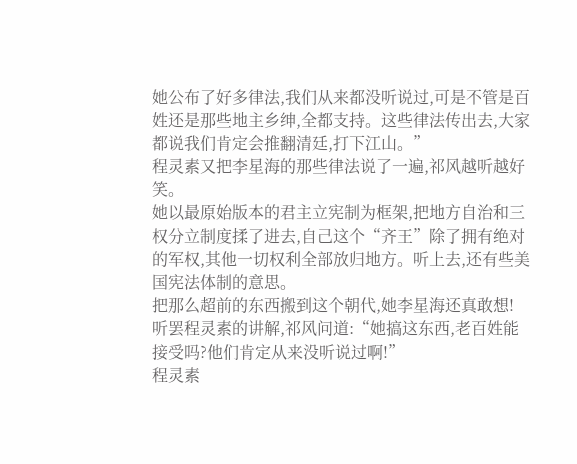她公布了好多律法,我们从来都没听说过,可是不管是百姓还是那些地主乡绅,全都支持。这些律法传出去,大家都说我们肯定会推翻清廷,打下江山。”
程灵素又把李星海的那些律法说了一遍,祁风越听越好笑。
她以最原始版本的君主立宪制为框架,把地方自治和三权分立制度揉了进去,自己这个“齐王”除了拥有绝对的军权,其他一切权利全部放归地方。听上去,还有些美国宪法体制的意思。
把那么超前的东西搬到这个朝代,她李星海还真敢想!
听罢程灵素的讲解,祁风问道:“她搞这东西,老百姓能接受吗?他们肯定从来没听说过啊!”
程灵素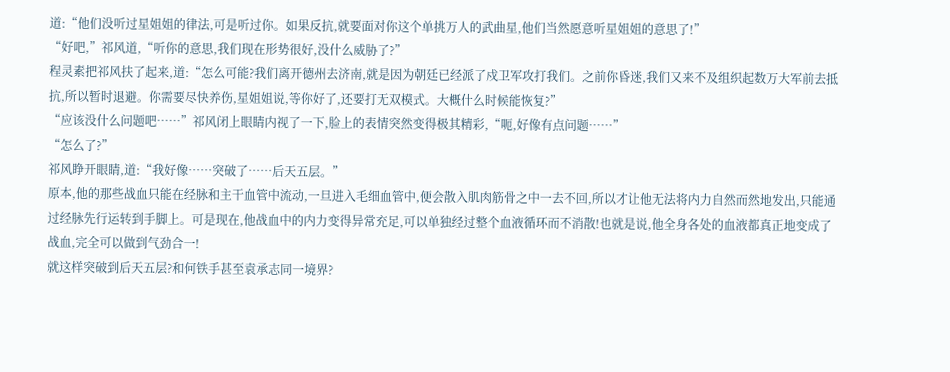道:“他们没听过星姐姐的律法,可是听过你。如果反抗,就要面对你这个单挑万人的武曲星,他们当然愿意听星姐姐的意思了!”
“好吧,”祁风道,“听你的意思,我们现在形势很好,没什么威胁了?”
程灵素把祁风扶了起来,道:“怎么可能?我们离开德州去济南,就是因为朝廷已经派了戍卫军攻打我们。之前你昏迷,我们又来不及组织起数万大军前去抵抗,所以暂时退避。你需要尽快养伤,星姐姐说,等你好了,还要打无双模式。大概什么时候能恢复?”
“应该没什么问题吧……”祁风闭上眼睛内视了一下,脸上的表情突然变得极其精彩,“呃,好像有点问题……”
“怎么了?”
祁风睁开眼睛,道:“我好像……突破了……后天五层。”
原本,他的那些战血只能在经脉和主干血管中流动,一旦进入毛细血管中,便会散入肌肉筋骨之中一去不回,所以才让他无法将内力自然而然地发出,只能通过经脉先行运转到手脚上。可是现在,他战血中的内力变得异常充足,可以单独经过整个血液循环而不消散!也就是说,他全身各处的血液都真正地变成了战血,完全可以做到气劲合一!
就这样突破到后天五层?和何铁手甚至袁承志同一境界?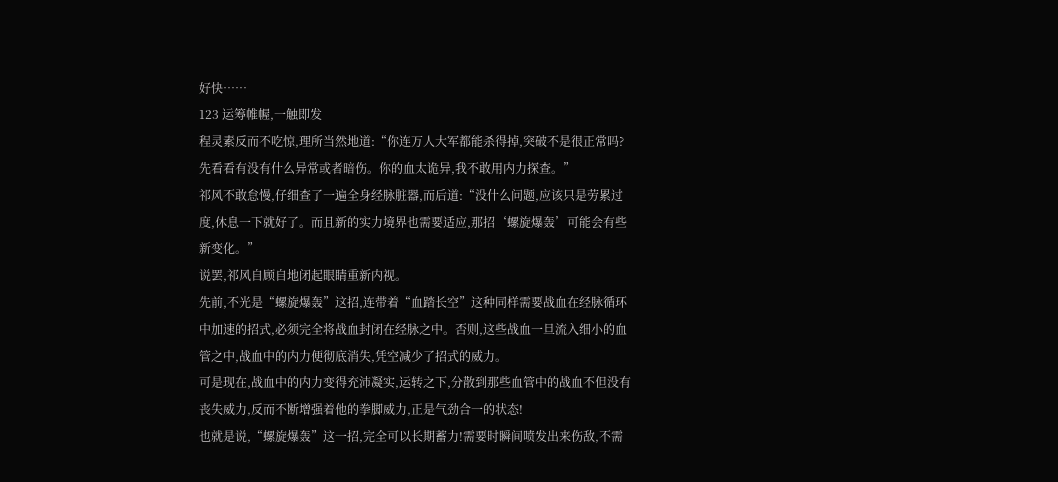好快……
123 运筹帷幄,一触即发
程灵素反而不吃惊,理所当然地道:“你连万人大军都能杀得掉,突破不是很正常吗?先看看有没有什么异常或者暗伤。你的血太诡异,我不敢用内力探查。”
祁风不敢怠慢,仔细查了一遍全身经脉脏器,而后道:“没什么问题,应该只是劳累过度,休息一下就好了。而且新的实力境界也需要适应,那招‘螺旋爆轰’可能会有些新变化。”
说罢,祁风自顾自地闭起眼睛重新内视。
先前,不光是“螺旋爆轰”这招,连带着“血踏长空”这种同样需要战血在经脉循环中加速的招式,必须完全将战血封闭在经脉之中。否则,这些战血一旦流入细小的血管之中,战血中的内力便彻底消失,凭空减少了招式的威力。
可是现在,战血中的内力变得充沛凝实,运转之下,分散到那些血管中的战血不但没有丧失威力,反而不断增强着他的拳脚威力,正是气劲合一的状态!
也就是说,“螺旋爆轰”这一招,完全可以长期蓄力!需要时瞬间喷发出来伤敌,不需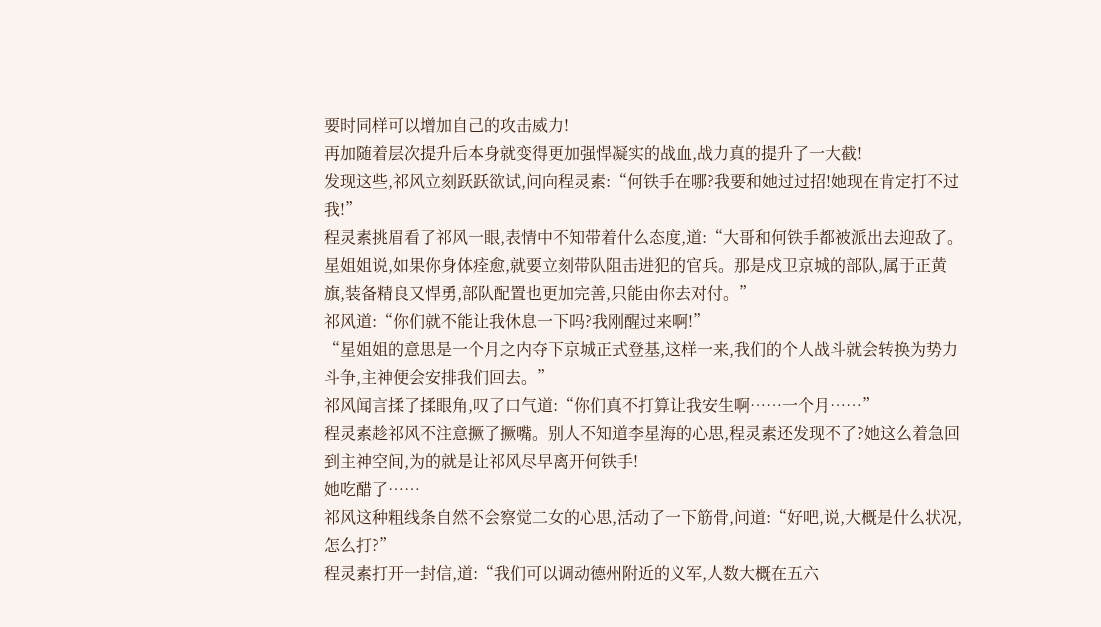要时同样可以增加自己的攻击威力!
再加随着层次提升后本身就变得更加强悍凝实的战血,战力真的提升了一大截!
发现这些,祁风立刻跃跃欲试,问向程灵素:“何铁手在哪?我要和她过过招!她现在肯定打不过我!”
程灵素挑眉看了祁风一眼,表情中不知带着什么态度,道:“大哥和何铁手都被派出去迎敌了。星姐姐说,如果你身体痊愈,就要立刻带队阻击进犯的官兵。那是戍卫京城的部队,属于正黄旗,装备精良又悍勇,部队配置也更加完善,只能由你去对付。”
祁风道:“你们就不能让我休息一下吗?我刚醒过来啊!”
“星姐姐的意思是一个月之内夺下京城正式登基,这样一来,我们的个人战斗就会转换为势力斗争,主神便会安排我们回去。”
祁风闻言揉了揉眼角,叹了口气道:“你们真不打算让我安生啊……一个月……”
程灵素趁祁风不注意撅了撅嘴。别人不知道李星海的心思,程灵素还发现不了?她这么着急回到主神空间,为的就是让祁风尽早离开何铁手!
她吃醋了……
祁风这种粗线条自然不会察觉二女的心思,活动了一下筋骨,问道:“好吧,说,大概是什么状况,怎么打?”
程灵素打开一封信,道:“我们可以调动德州附近的义军,人数大概在五六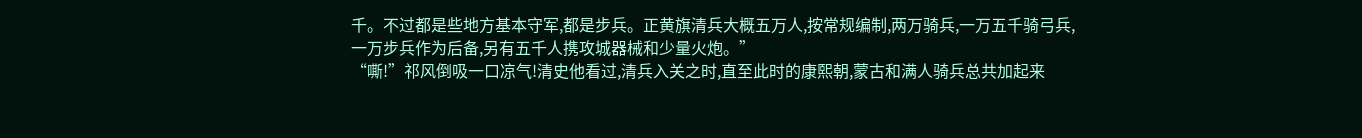千。不过都是些地方基本守军,都是步兵。正黄旗清兵大概五万人,按常规编制,两万骑兵,一万五千骑弓兵,一万步兵作为后备,另有五千人携攻城器械和少量火炮。”
“嘶!”祁风倒吸一口凉气!清史他看过,清兵入关之时,直至此时的康熙朝,蒙古和满人骑兵总共加起来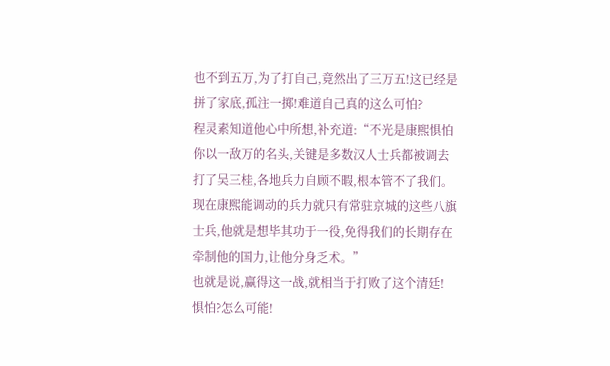也不到五万,为了打自己,竟然出了三万五!这已经是拼了家底,孤注一掷!难道自己真的这么可怕?
程灵素知道他心中所想,补充道:“不光是康熙惧怕你以一敌万的名头,关键是多数汉人士兵都被调去打了吴三桂,各地兵力自顾不暇,根本管不了我们。现在康熙能调动的兵力就只有常驻京城的这些八旗士兵,他就是想毕其功于一役,免得我们的长期存在牵制他的国力,让他分身乏术。”
也就是说,赢得这一战,就相当于打败了这个清廷!
惧怕?怎么可能!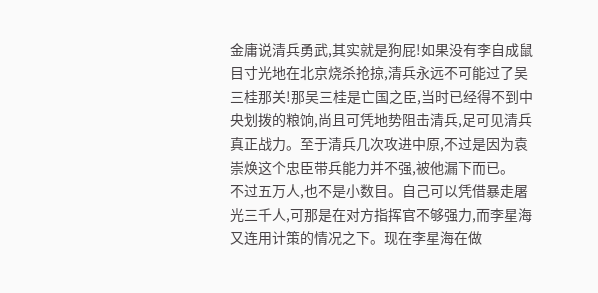金庸说清兵勇武,其实就是狗屁!如果没有李自成鼠目寸光地在北京烧杀抢掠,清兵永远不可能过了吴三桂那关!那吴三桂是亡国之臣,当时已经得不到中央划拨的粮饷,尚且可凭地势阻击清兵,足可见清兵真正战力。至于清兵几次攻进中原,不过是因为袁崇焕这个忠臣带兵能力并不强,被他漏下而已。
不过五万人,也不是小数目。自己可以凭借暴走屠光三千人,可那是在对方指挥官不够强力,而李星海又连用计策的情况之下。现在李星海在做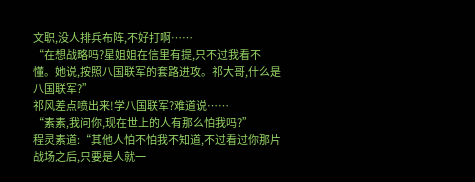文职,没人排兵布阵,不好打啊……
“在想战略吗?星姐姐在信里有提,只不过我看不懂。她说,按照八国联军的套路进攻。祁大哥,什么是八国联军?”
祁风差点喷出来!学八国联军?难道说……
“素素,我问你,现在世上的人有那么怕我吗?”
程灵素道:“其他人怕不怕我不知道,不过看过你那片战场之后,只要是人就一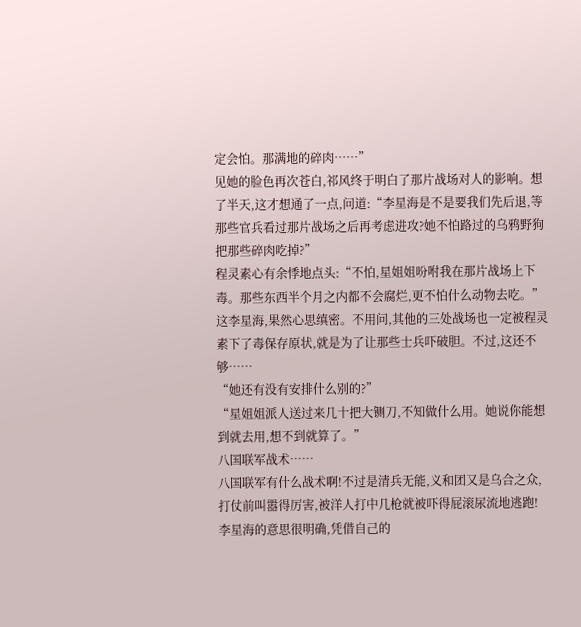定会怕。那满地的碎肉……”
见她的脸色再次苍白,祁风终于明白了那片战场对人的影响。想了半天,这才想通了一点,问道:“李星海是不是要我们先后退,等那些官兵看过那片战场之后再考虑进攻?她不怕路过的乌鸦野狗把那些碎肉吃掉?”
程灵素心有余悸地点头:“不怕,星姐姐吩咐我在那片战场上下毒。那些东西半个月之内都不会腐烂,更不怕什么动物去吃。”
这李星海,果然心思缜密。不用问,其他的三处战场也一定被程灵素下了毒保存原状,就是为了让那些士兵吓破胆。不过,这还不够……
“她还有没有安排什么别的?”
“星姐姐派人送过来几十把大铡刀,不知做什么用。她说你能想到就去用,想不到就算了。”
八国联军战术……
八国联军有什么战术啊!不过是清兵无能,义和团又是乌合之众,打仗前叫嚣得厉害,被洋人打中几枪就被吓得屁滚尿流地逃跑!
李星海的意思很明确,凭借自己的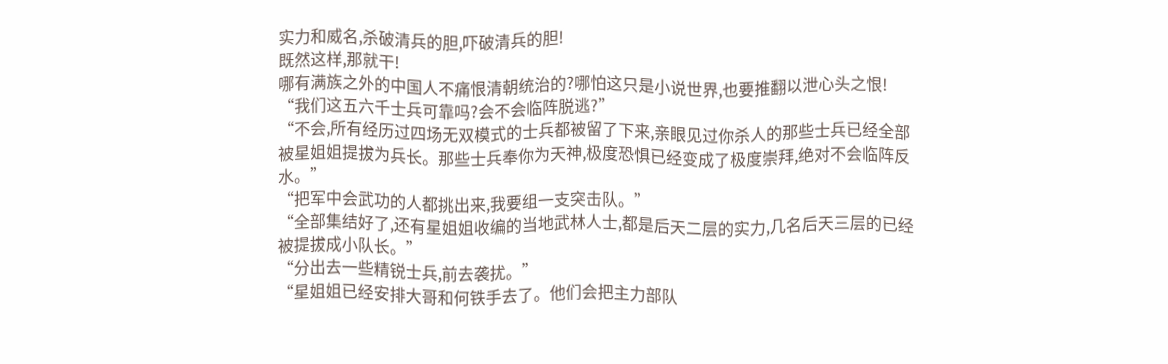实力和威名,杀破清兵的胆,吓破清兵的胆!
既然这样,那就干!
哪有满族之外的中国人不痛恨清朝统治的?哪怕这只是小说世界,也要推翻以泄心头之恨!
“我们这五六千士兵可靠吗?会不会临阵脱逃?”
“不会,所有经历过四场无双模式的士兵都被留了下来,亲眼见过你杀人的那些士兵已经全部被星姐姐提拔为兵长。那些士兵奉你为天神,极度恐惧已经变成了极度崇拜,绝对不会临阵反水。”
“把军中会武功的人都挑出来,我要组一支突击队。”
“全部集结好了,还有星姐姐收编的当地武林人士,都是后天二层的实力,几名后天三层的已经被提拔成小队长。”
“分出去一些精锐士兵,前去袭扰。”
“星姐姐已经安排大哥和何铁手去了。他们会把主力部队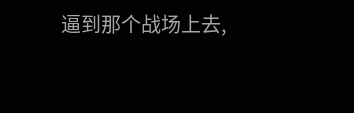逼到那个战场上去,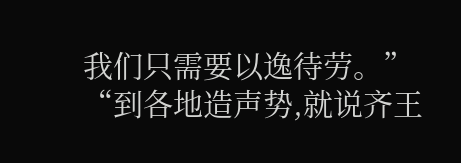我们只需要以逸待劳。”
“到各地造声势,就说齐王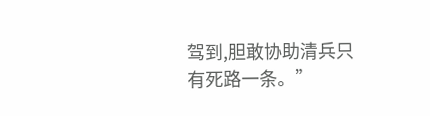驾到,胆敢协助清兵只有死路一条。”